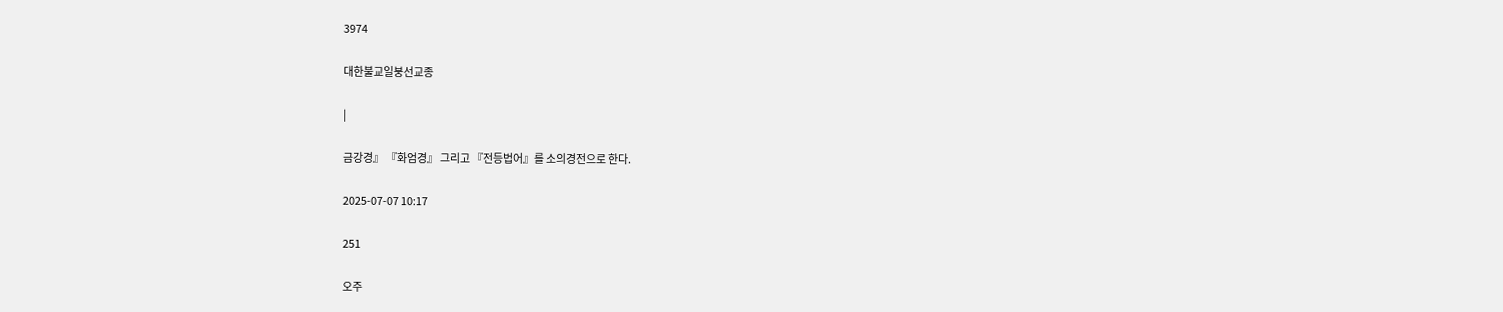3974

대한불교일붕선교종

|

금강경』 『화엄경』 그리고 『전등법어』를 소의경전으로 한다.

2025-07-07 10:17

251

오주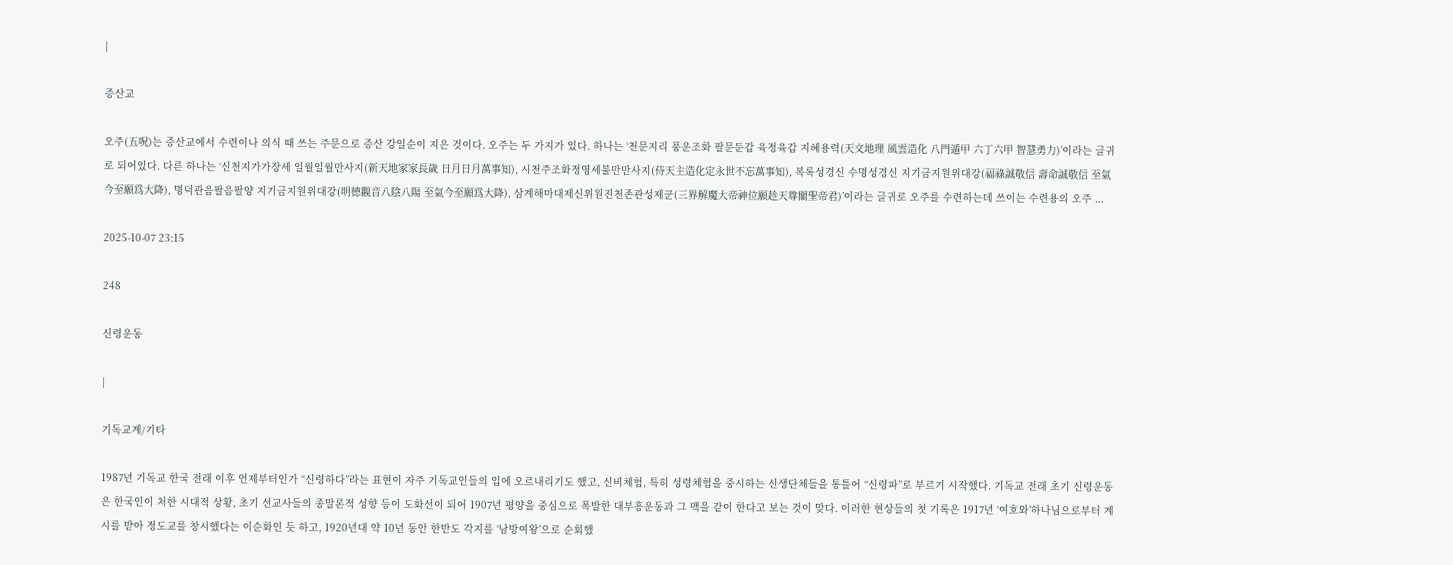|

증산교

오주(五呪)는 증산교에서 수련이나 의식 때 쓰는 주문으로 증산 강일순이 지은 것이다. 오주는 두 가지가 있다. 하나는 ‘천문지리 풍운조화 팔문둔갑 육정육갑 지혜용력(天文地理 風雲造化 八門遁甲 六丁六甲 智慧勇力)’이라는 글귀로 되어있다. 다른 하나는 ‘신천지가가장세 일월일월만사지(新天地家家長歲 日月日月萬事知), 시천주조화정영세불만만사지(侍天主造化定永世不忘萬事知), 복록성경신 수명성경신 지기금지원위대강(福祿誠敬信 壽命誠敬信 至氣今至願爲大降), 명덕관음팔음팔양 지기금지원위대강(明德觀音八陰八陽 至氣今至願爲大降), 삼계해마대제신위원진천존관성제군(三界解魔大帝神位願趁天尊關聖帝君)’이라는 글귀로 오주를 수련하는데 쓰이는 수련용의 오주 ...

2025-10-07 23:15

248

신령운동

|

기독교계/기타

1987년 기독교 한국 전래 이후 언제부터인가 “신령하다”라는 표현이 자주 기독교인들의 입에 오르내리기도 했고, 신비체험, 특히 성령체험을 중시하는 신생단체들을 통틀어 “신령파”로 부르기 시작했다. 기독교 전래 초기 신령운동은 한국인이 처한 시대적 상황, 초기 선교사들의 종말론적 성향 등이 도화선이 되어 1907년 평양을 중심으로 폭발한 대부흥운동과 그 맥을 같이 한다고 보는 것이 맞다. 이러한 현상들의 첫 기록은 1917년 ‘여호와’하나님으로부터 계시를 받아 정도교를 창시했다는 이순화인 듯 하고, 1920년대 약 10년 동안 한반도 각지를 ‘남방여왕’으로 순회했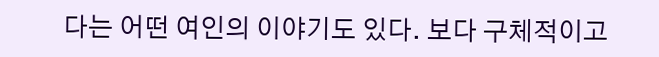다는 어떤 여인의 이야기도 있다. 보다 구체적이고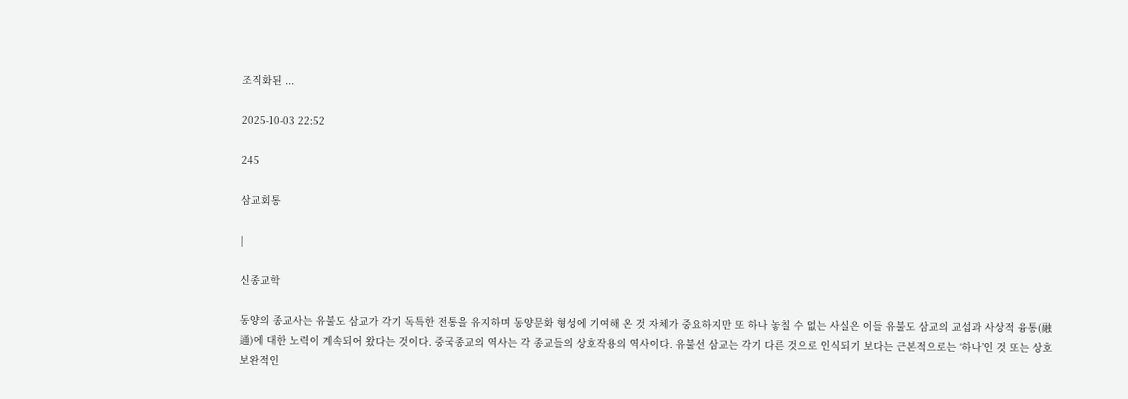조직화된 ...

2025-10-03 22:52

245

삼교회통

|

신종교학

동양의 종교사는 유불도 삼교가 각기 독특한 전통을 유지하며 동양문화 형성에 기여해 온 것 자체가 중요하지만 또 하나 놓칠 수 없는 사실은 이들 유불도 삼교의 교섭과 사상적 융통(融通)에 대한 노력이 계속되어 왔다는 것이다. 중국종교의 역사는 각 종교들의 상호작용의 역사이다. 유불선 삼교는 각기 다른 것으로 인식되기 보다는 근본적으로는 ‘하나’인 것 또는 상호 보완적인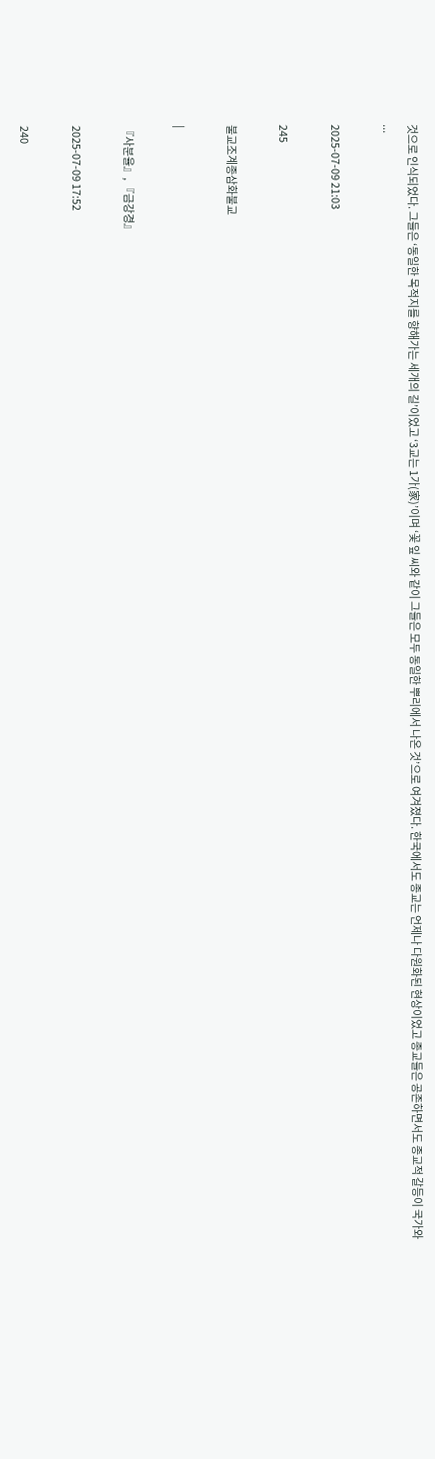것으로 인식되었다. 그들은 ‘동일한 목적지를 향해가는 세개의 길’이었고 ‘3교는 1가(家)’이며 ‘꽃 잎 씨와 같이 그들은 모두 동일한 뿌리에서 나온 것’으로 여겨졌다. 한국에서도 종교는 언제나 다원화된 현상이었고 종교들은 공존하면서도 종교적 갈등이 국가와 ...

2025-07-09 21:03

245

불교조계종삼화불교

|

『사분율』, 『금강경』

2025-07-09 17:52

240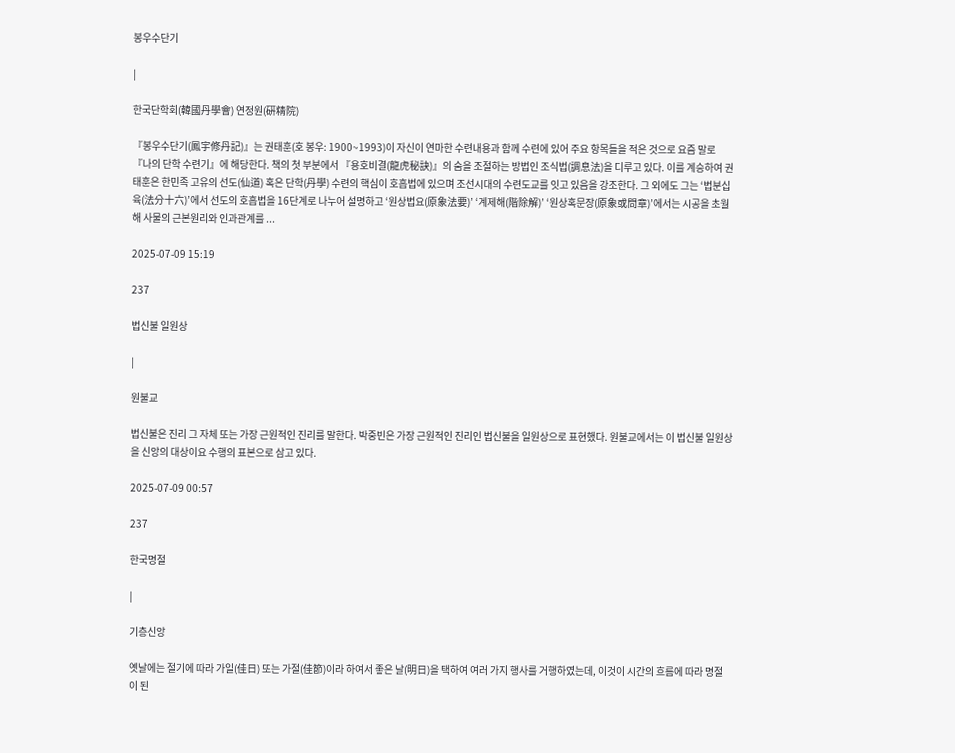봉우수단기

|

한국단학회(韓國丹學會) 연정원(硏精院)

『봉우수단기(鳳宇修丹記)』는 권태훈(호 봉우: 1900~1993)이 자신이 연마한 수련내용과 함께 수련에 있어 주요 항목들을 적은 것으로 요즘 말로 『나의 단학 수련기』에 해당한다. 책의 첫 부분에서 『용호비결(龍虎秘訣)』의 숨을 조절하는 방법인 조식법(調息法)을 디루고 있다. 이를 계승하여 권태훈은 한민족 고유의 선도(仙道) 혹은 단학(丹學) 수련의 핵심이 호흡법에 있으며 조선시대의 수련도교를 잇고 있음을 강조한다. 그 외에도 그는 ‘법분십육(法分十六)’에서 선도의 호흡법을 16단계로 나누어 설명하고 ‘원상법요(原象法要)’ ‘계제해(階除解)’ ‘원상혹문장(原象或問章)’에서는 시공을 초월해 사물의 근본원리와 인과관계를 ...

2025-07-09 15:19

237

법신불 일원상

|

원불교

법신불은 진리 그 자체 또는 가장 근원적인 진리를 말한다. 박중빈은 가장 근원적인 진리인 법신불을 일원상으로 표현했다. 원불교에서는 이 법신불 일원상을 신앙의 대상이요 수행의 표본으로 삼고 있다.

2025-07-09 00:57

237

한국명절

|

기층신앙

옛날에는 절기에 따라 가일(佳日) 또는 가절(佳節)이라 하여서 좋은 날(明日)을 택하여 여러 가지 행사를 거행하였는데, 이것이 시간의 흐름에 따라 명절이 된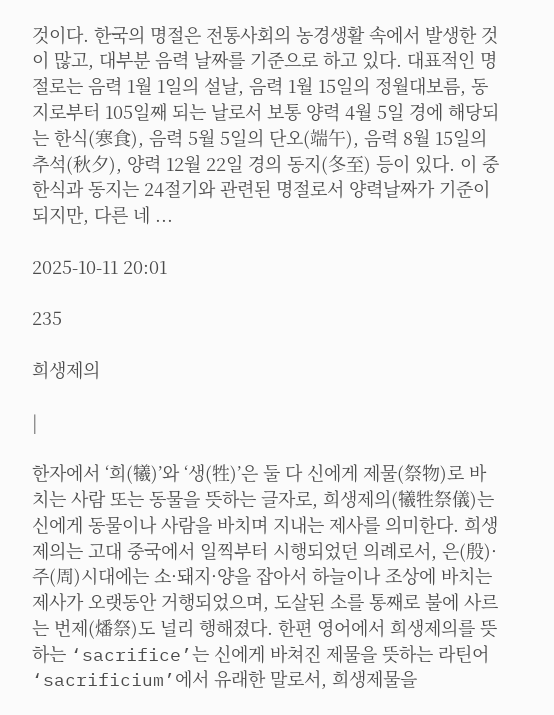것이다. 한국의 명절은 전통사회의 농경생활 속에서 발생한 것이 많고, 대부분 음력 날짜를 기준으로 하고 있다. 대표적인 명절로는 음력 1월 1일의 설날, 음력 1월 15일의 정월대보름, 동지로부터 105일째 되는 날로서 보통 양력 4월 5일 경에 해당되는 한식(寒食), 음력 5월 5일의 단오(端午), 음력 8월 15일의 추석(秋夕), 양력 12월 22일 경의 동지(冬至) 등이 있다. 이 중 한식과 동지는 24절기와 관련된 명절로서 양력날짜가 기준이 되지만, 다른 네 ...

2025-10-11 20:01

235

희생제의

|

한자에서 ‘희(犧)’와 ‘생(牲)’은 둘 다 신에게 제물(祭物)로 바치는 사람 또는 동물을 뜻하는 글자로, 희생제의(犧牲祭儀)는 신에게 동물이나 사람을 바치며 지내는 제사를 의미한다. 희생제의는 고대 중국에서 일찍부터 시행되었던 의례로서, 은(殷)·주(周)시대에는 소·돼지·양을 잡아서 하늘이나 조상에 바치는 제사가 오랫동안 거행되었으며, 도살된 소를 통째로 불에 사르는 번제(燔祭)도 널리 행해졌다. 한편 영어에서 희생제의를 뜻하는 ‘sacrifice’는 신에게 바쳐진 제물을 뜻하는 라틴어 ‘sacrificium’에서 유래한 말로서, 희생제물을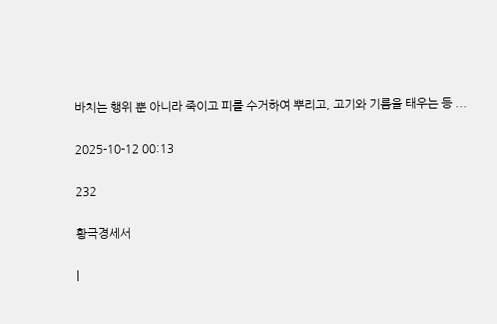바치는 행위 뿐 아니라 죽이고 피를 수거하여 뿌리고, 고기와 기름을 태우는 등 ...

2025-10-12 00:13

232

황극경세서

|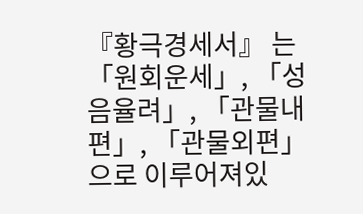『황극경세서』 는 「원회운세」, 「성음율려」, 「관물내편」, 「관물외편」으로 이루어져있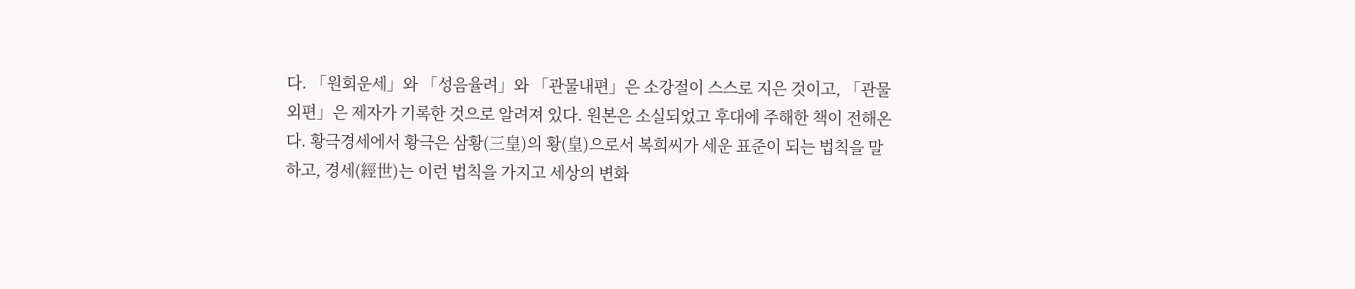다. 「원회운세」와 「성음율려」와 「관물내편」은 소강절이 스스로 지은 것이고, 「관물외편」은 제자가 기록한 것으로 알려져 있다. 원본은 소실되었고 후대에 주해한 책이 전해온다. 황극경세에서 황극은 삼황(三皇)의 황(皇)으로서 복희씨가 세운 표준이 되는 법칙을 말하고, 경세(經世)는 이런 법칙을 가지고 세상의 변화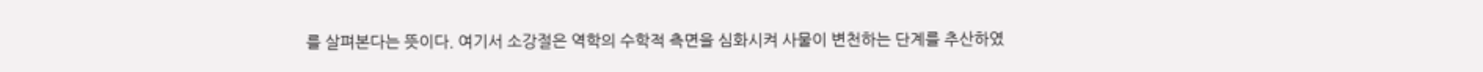를 살펴본다는 뜻이다. 여기서 소강절은 역학의 수학적 측면을 심화시켜 사물이 변천하는 단계를 추산하였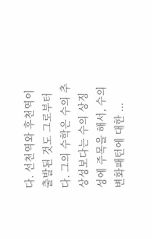다. 선천역와 후천역이 출발된 것도 그로부터다. 그의 수학은 수의 추상성보다는 수의 상징성에 주목을 해서, 수의 변화패턴에 대한 ...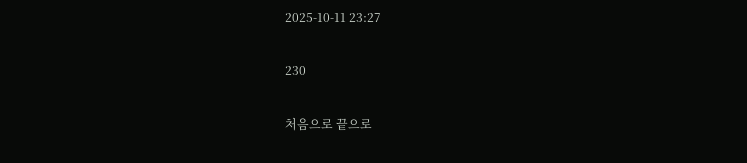2025-10-11 23:27

230

처음으로 끝으로